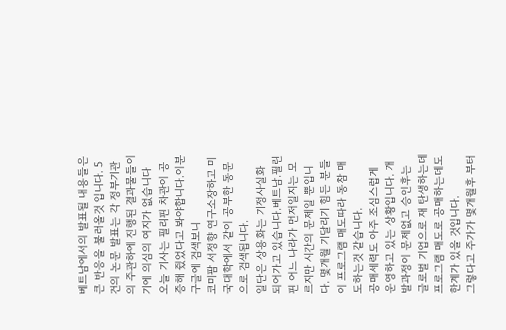베트남에서의 발표될 내용들은 큰 반응을 불러올것 입니다. 5건의 논문 발표는 각 정부기관의 주관하에 진행된 결과물들이기에 의심의 여지가 없습니다
오늘 기사는 필리핀 차관이 공증해 쥤었다고 봐야합니다.이분 구글에 검색보니
코미팜 서정향 연구소장하고 미국대학에서 같이 공부한 동문으로 검색됩니다.
일단은 상용화는 기정사실화 되어가고 있습니다.베트남.필린핀 어느 나라가 먼저일지는 모르지만 시간의 문제일 뿐입니다. 몇개월 기달리기 힘든 분들이 프로그램 매도따라 동참 매도하는것 같습니다.
공매세력도 아주 조심스럽게 운영하고 있는 상황입니다. 개발과정이 문제없고 승인후는 글로벌 기업으로 재 탄생하는데 프로그램 매도로 공매하는데도 한계가 있을 것입니다.
그렇다고 주가가 몇개월후 부터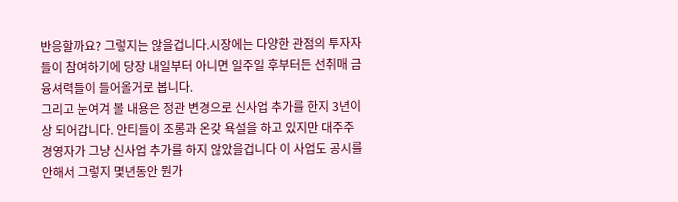반응할까요? 그렇지는 않을겁니다.시장에는 다양한 관점의 투자자들이 참여하기에 당장 내일부터 아니면 일주일 후부터든 선취매 금융셔력들이 들어올거로 봅니다.
그리고 눈여겨 볼 내용은 정관 변경으로 신사업 추가를 한지 3년이상 되어갑니다. 안티들이 조롱과 온갖 욕설을 하고 있지만 대주주 경영자가 그냥 신사업 추가를 하지 않았을겁니다 이 사업도 공시를 안해서 그렇지 몇년동안 뭔가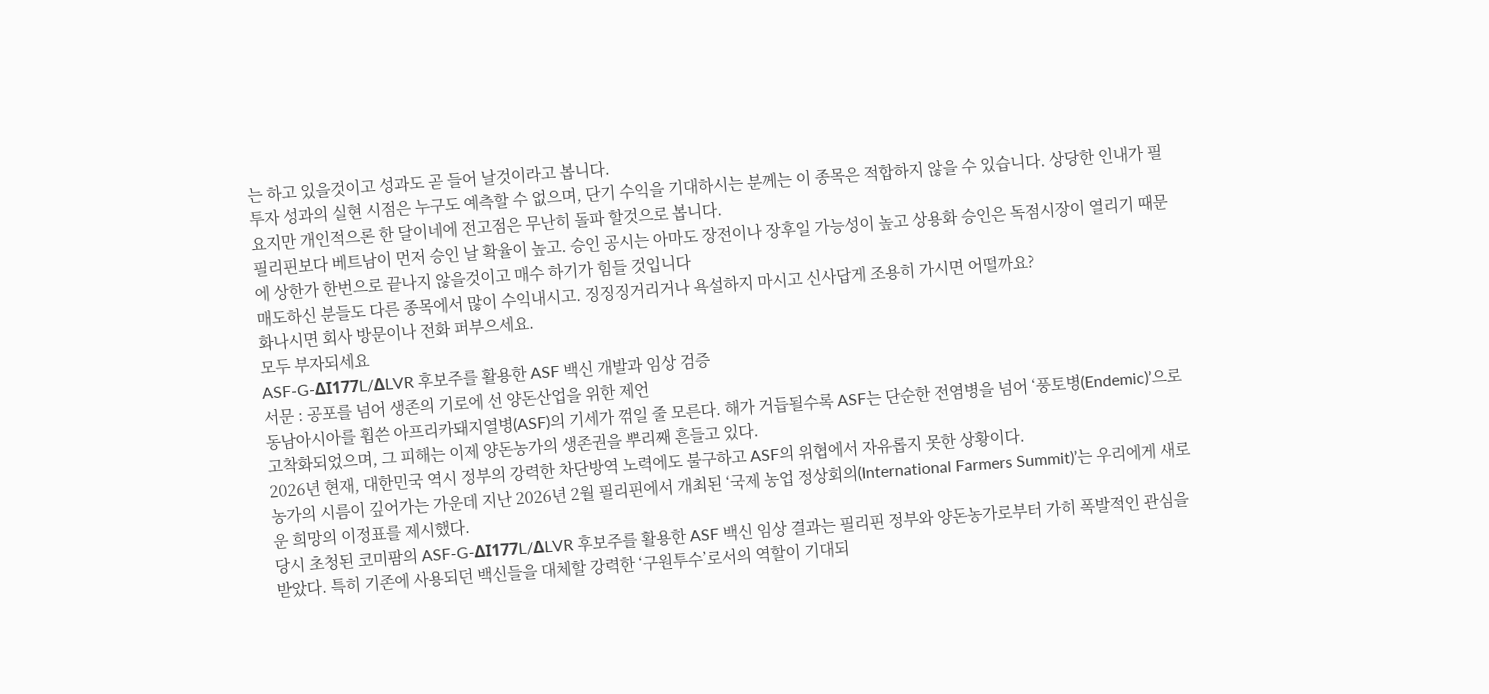는 하고 있을것이고 성과도 곧 들어 날것이라고 봅니다.
투자 성과의 실현 시점은 누구도 예측할 수 없으며, 단기 수익을 기대하시는 분께는 이 종목은 적합하지 않을 수 있습니다. 상당한 인내가 필요지만 개인적으론 한 달이네에 전고점은 무난히 돌파 할것으로 봅니다.
필리핀보다 베트남이 먼저 승인 날 확율이 높고. 승인 공시는 아마도 장전이나 장후일 가능성이 높고 상용화 승인은 독점시장이 열리기 때문에 상한가 한번으로 끝나지 않을것이고 매수 하기가 힘들 것입니다
매도하신 분들도 다른 종목에서 많이 수익내시고. 징징징거리거나 욕설하지 마시고 신사답게 조용히 가시면 어떨까요?
화나시면 회사 방문이나 전화 퍼부으세요.
모두 부자되세요
ASF-G-ΔI177L/ΔLVR 후보주를 활용한 ASF 백신 개발과 임상 검증
서문 : 공포를 넘어 생존의 기로에 선 양돈산업을 위한 제언
동남아시아를 휩쓴 아프리카돼지열병(ASF)의 기세가 꺾일 줄 모른다. 해가 거듭될수록 ASF는 단순한 전염병을 넘어 ‘풍토병(Endemic)’으로 고착화되었으며, 그 피해는 이제 양돈농가의 생존권을 뿌리째 흔들고 있다.
2026년 현재, 대한민국 역시 정부의 강력한 차단방역 노력에도 불구하고 ASF의 위협에서 자유롭지 못한 상황이다.
농가의 시름이 깊어가는 가운데 지난 2026년 2월 필리핀에서 개최된 ‘국제 농업 정상회의(International Farmers Summit)’는 우리에게 새로운 희망의 이정표를 제시했다.
당시 초청된 코미팜의 ASF-G-ΔI177L/ΔLVR 후보주를 활용한 ASF 백신 임상 결과는 필리핀 정부와 양돈농가로부터 가히 폭발적인 관심을 받았다. 특히 기존에 사용되던 백신들을 대체할 강력한 ‘구원투수’로서의 역할이 기대되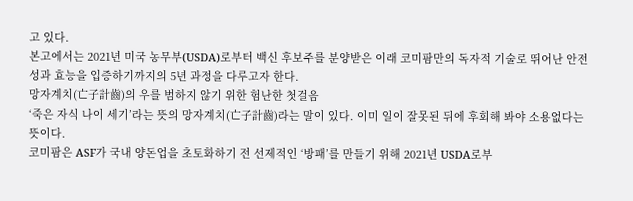고 있다.
본고에서는 2021년 미국 농무부(USDA)로부터 백신 후보주를 분양받은 이래 코미팜만의 독자적 기술로 뛰어난 안전성과 효능을 입증하기까지의 5년 과정을 다루고자 한다.
망자계치(亡子計齒)의 우를 범하지 않기 위한 험난한 첫걸음
‘죽은 자식 나이 세기’라는 뜻의 망자계치(亡子計齒)라는 말이 있다. 이미 일이 잘못된 뒤에 후회해 봐야 소용없다는 뜻이다.
코미팜은 ASF가 국내 양돈업을 초토화하기 전 선제적인 ‘방패’를 만들기 위해 2021년 USDA로부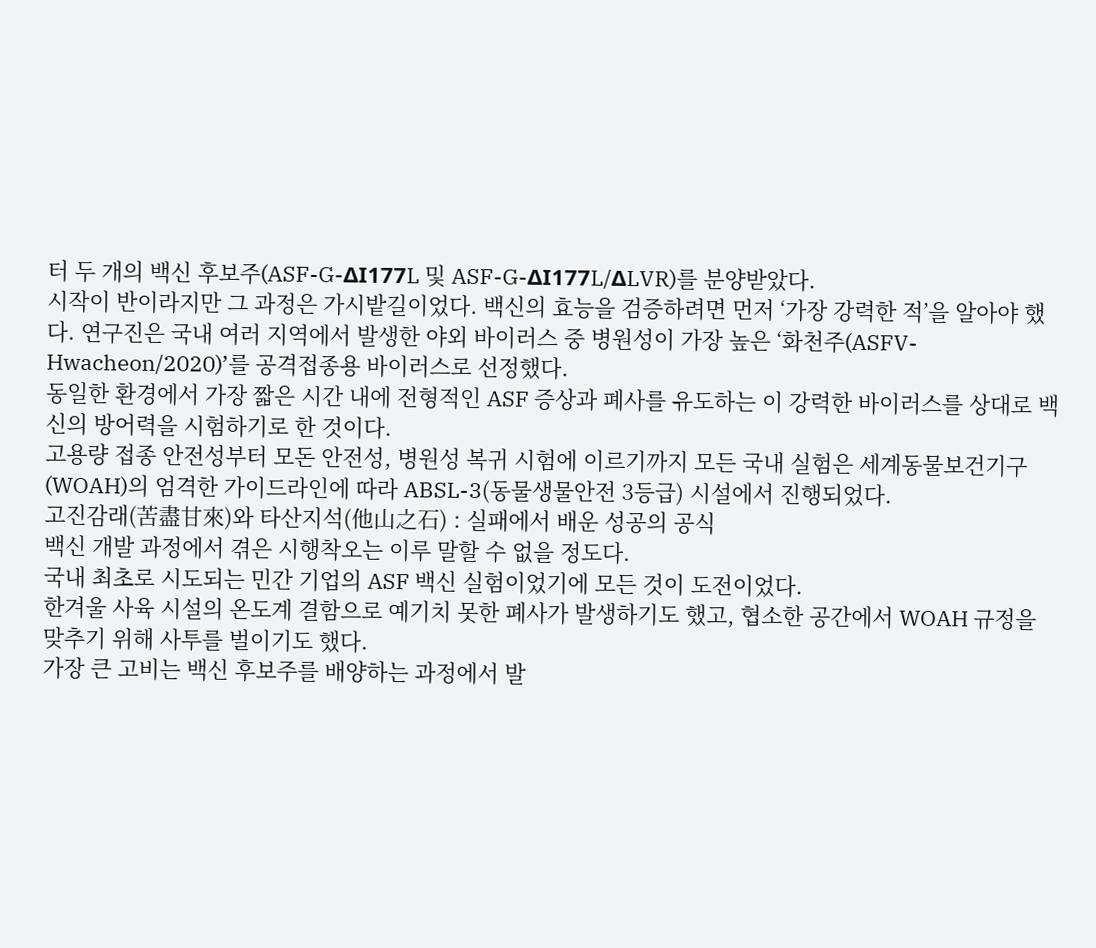터 두 개의 백신 후보주(ASF-G-ΔI177L 및 ASF-G-ΔI177L/ΔLVR)를 분양받았다.
시작이 반이라지만 그 과정은 가시밭길이었다. 백신의 효능을 검증하려면 먼저 ‘가장 강력한 적’을 알아야 했다. 연구진은 국내 여러 지역에서 발생한 야외 바이러스 중 병원성이 가장 높은 ‘화천주(ASFV-Hwacheon/2020)’를 공격접종용 바이러스로 선정했다.
동일한 환경에서 가장 짧은 시간 내에 전형적인 ASF 증상과 폐사를 유도하는 이 강력한 바이러스를 상대로 백신의 방어력을 시험하기로 한 것이다.
고용량 접종 안전성부터 모돈 안전성, 병원성 복귀 시험에 이르기까지 모든 국내 실험은 세계동물보건기구(WOAH)의 엄격한 가이드라인에 따라 ABSL-3(동물생물안전 3등급) 시설에서 진행되었다.
고진감래(苦盡甘來)와 타산지석(他山之石) : 실패에서 배운 성공의 공식
백신 개발 과정에서 겪은 시행착오는 이루 말할 수 없을 정도다.
국내 최초로 시도되는 민간 기업의 ASF 백신 실험이었기에 모든 것이 도전이었다.
한겨울 사육 시설의 온도계 결함으로 예기치 못한 폐사가 발생하기도 했고, 협소한 공간에서 WOAH 규정을 맞추기 위해 사투를 벌이기도 했다.
가장 큰 고비는 백신 후보주를 배양하는 과정에서 발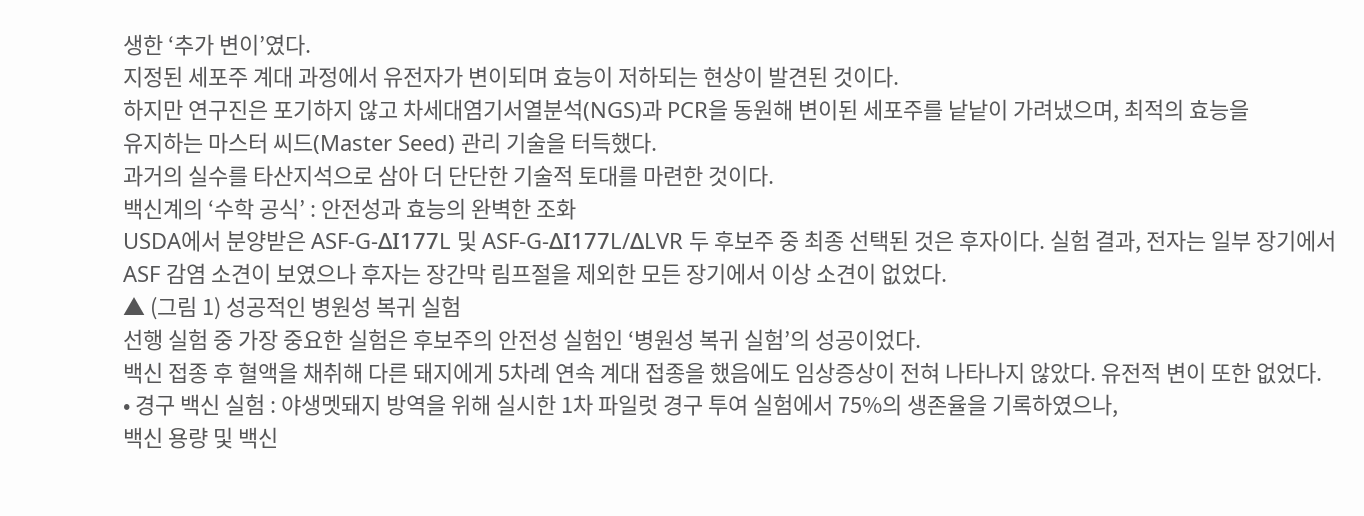생한 ‘추가 변이’였다.
지정된 세포주 계대 과정에서 유전자가 변이되며 효능이 저하되는 현상이 발견된 것이다.
하지만 연구진은 포기하지 않고 차세대염기서열분석(NGS)과 PCR을 동원해 변이된 세포주를 낱낱이 가려냈으며, 최적의 효능을
유지하는 마스터 씨드(Master Seed) 관리 기술을 터득했다.
과거의 실수를 타산지석으로 삼아 더 단단한 기술적 토대를 마련한 것이다.
백신계의 ‘수학 공식’ : 안전성과 효능의 완벽한 조화
USDA에서 분양받은 ASF-G-ΔI177L 및 ASF-G-ΔI177L/ΔLVR 두 후보주 중 최종 선택된 것은 후자이다. 실험 결과, 전자는 일부 장기에서
ASF 감염 소견이 보였으나 후자는 장간막 림프절을 제외한 모든 장기에서 이상 소견이 없었다.
▲ (그림 1) 성공적인 병원성 복귀 실험
선행 실험 중 가장 중요한 실험은 후보주의 안전성 실험인 ‘병원성 복귀 실험’의 성공이었다.
백신 접종 후 혈액을 채취해 다른 돼지에게 5차례 연속 계대 접종을 했음에도 임상증상이 전혀 나타나지 않았다. 유전적 변이 또한 없었다.
• 경구 백신 실험 : 야생멧돼지 방역을 위해 실시한 1차 파일럿 경구 투여 실험에서 75%의 생존율을 기록하였으나,
백신 용량 및 백신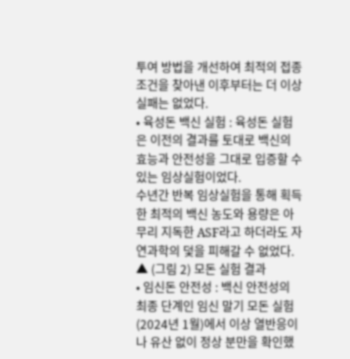투여 방법을 개선하여 최적의 접종 조건을 찾아낸 이후부터는 더 이상 실패는 없었다.
• 육성돈 백신 실험 : 육성돈 실험은 이전의 결과를 토대로 백신의 효능과 안전성을 그대로 입증할 수 있는 임상실험이었다.
수년간 반복 임상실험을 통해 획득한 최적의 백신 농도와 용량은 아무리 지독한 ASF라고 하더라도 자연과학의 덫을 피해갈 수 없었다.
▲ (그림 2) 모돈 실험 결과
• 임신돈 안전성 : 백신 안전성의 최종 단계인 임신 말기 모돈 실험(2024년 1월)에서 이상 열반응이나 유산 없이 정상 분만을 확인했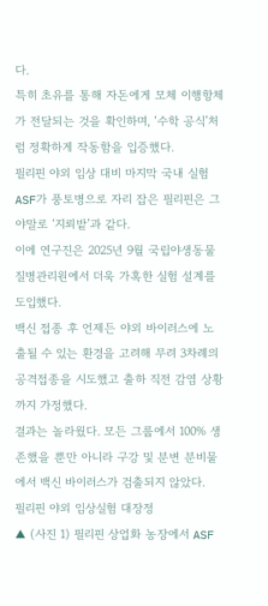다.
특히 초유를 통해 자돈에게 모체 이행항체가 전달되는 것을 확인하며, ‘수학 공식’처럼 정확하게 작동함을 입증했다.
필리핀 야외 임상 대비 마지막 국내 실험
ASF가 풍토병으로 자리 잡은 필리핀은 그야말로 ‘지뢰밭’과 같다.
이에 연구진은 2025년 9월 국립야생동물질병관리원에서 더욱 가혹한 실험 설계를 도입했다.
백신 접종 후 언제든 야외 바이러스에 노출될 수 있는 환경을 고려해 무려 3차례의 공격접종을 시도했고 출하 직전 감염 상황까지 가정했다.
결과는 놀라웠다. 모든 그룹에서 100% 생존했을 뿐만 아니라 구강 및 분변 분비물에서 백신 바이러스가 검출되지 않았다.
필리핀 야외 임상실험 대장정
▲ (사진 1) 필리핀 상업화 농장에서 ASF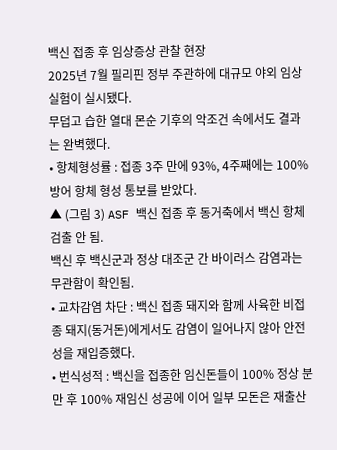백신 접종 후 임상증상 관찰 현장
2025년 7월 필리핀 정부 주관하에 대규모 야외 임상실험이 실시됐다.
무덥고 습한 열대 몬순 기후의 악조건 속에서도 결과는 완벽했다.
• 항체형성률 : 접종 3주 만에 93%, 4주째에는 100% 방어 항체 형성 통보를 받았다.
▲ (그림 3) ASF 백신 접종 후 동거축에서 백신 항체 검출 안 됨.
백신 후 백신군과 정상 대조군 간 바이러스 감염과는 무관함이 확인됨.
• 교차감염 차단 : 백신 접종 돼지와 함께 사육한 비접종 돼지(동거돈)에게서도 감염이 일어나지 않아 안전성을 재입증했다.
• 번식성적 : 백신을 접종한 임신돈들이 100% 정상 분만 후 100% 재임신 성공에 이어 일부 모돈은 재출산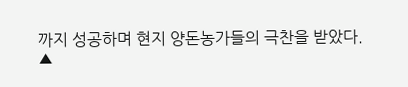까지 성공하며 현지 양돈농가들의 극찬을 받았다.
▲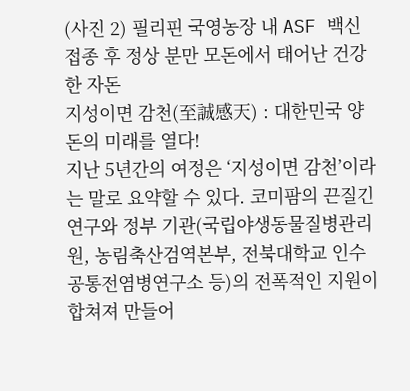(사진 2) 필리핀 국영농장 내 ASF 백신 접종 후 정상 분만 모돈에서 태어난 건강한 자돈
지성이면 감천(至誠感天) : 대한민국 양돈의 미래를 열다!
지난 5년간의 여정은 ‘지성이면 감천’이라는 말로 요약할 수 있다. 코미팜의 끈질긴 연구와 정부 기관(국립야생동물질병관리원, 농림축산검역본부, 전북대학교 인수공통전염병연구소 등)의 전폭적인 지원이 합쳐져 만들어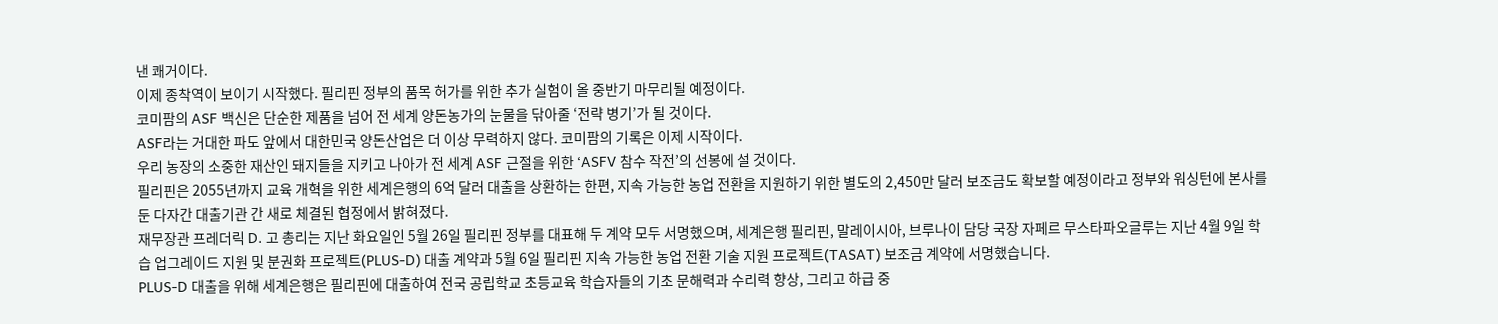낸 쾌거이다.
이제 종착역이 보이기 시작했다. 필리핀 정부의 품목 허가를 위한 추가 실험이 올 중반기 마무리될 예정이다.
코미팜의 ASF 백신은 단순한 제품을 넘어 전 세계 양돈농가의 눈물을 닦아줄 ‘전략 병기’가 될 것이다.
ASF라는 거대한 파도 앞에서 대한민국 양돈산업은 더 이상 무력하지 않다. 코미팜의 기록은 이제 시작이다.
우리 농장의 소중한 재산인 돼지들을 지키고 나아가 전 세계 ASF 근절을 위한 ‘ASFV 참수 작전’의 선봉에 설 것이다.
필리핀은 2055년까지 교육 개혁을 위한 세계은행의 6억 달러 대출을 상환하는 한편, 지속 가능한 농업 전환을 지원하기 위한 별도의 2,450만 달러 보조금도 확보할 예정이라고 정부와 워싱턴에 본사를 둔 다자간 대출기관 간 새로 체결된 협정에서 밝혀졌다.
재무장관 프레더릭 D. 고 총리는 지난 화요일인 5월 26일 필리핀 정부를 대표해 두 계약 모두 서명했으며, 세계은행 필리핀, 말레이시아, 브루나이 담당 국장 자페르 무스타파오글루는 지난 4월 9일 학습 업그레이드 지원 및 분권화 프로젝트(PLUS-D) 대출 계약과 5월 6일 필리핀 지속 가능한 농업 전환 기술 지원 프로젝트(TASAT) 보조금 계약에 서명했습니다.
PLUS-D 대출을 위해 세계은행은 필리핀에 대출하여 전국 공립학교 초등교육 학습자들의 기초 문해력과 수리력 향상, 그리고 하급 중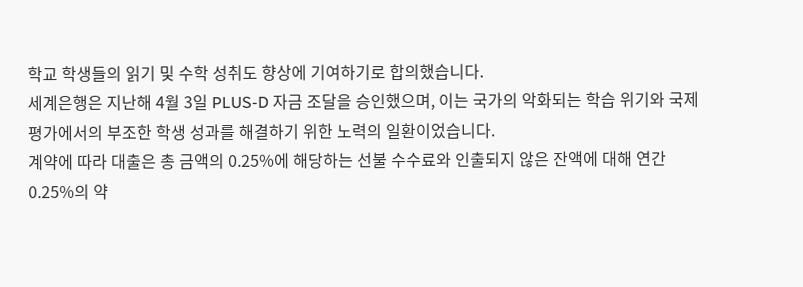학교 학생들의 읽기 및 수학 성취도 향상에 기여하기로 합의했습니다.
세계은행은 지난해 4월 3일 PLUS-D 자금 조달을 승인했으며, 이는 국가의 악화되는 학습 위기와 국제 평가에서의 부조한 학생 성과를 해결하기 위한 노력의 일환이었습니다.
계약에 따라 대출은 총 금액의 0.25%에 해당하는 선불 수수료와 인출되지 않은 잔액에 대해 연간 0.25%의 약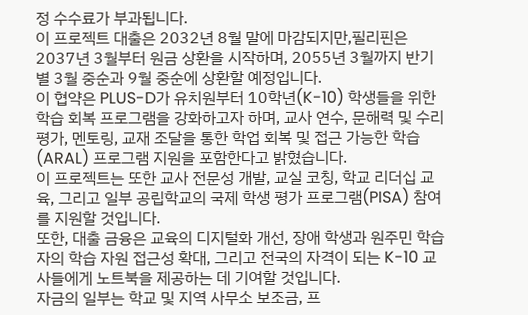정 수수료가 부과됩니다.
이 프로젝트 대출은 2032년 8월 말에 마감되지만,필리핀은 2037년 3월부터 원금 상환을 시작하며, 2055년 3월까지 반기별 3월 중순과 9월 중순에 상환할 예정입니다.
이 협약은 PLUS-D가 유치원부터 10학년(K-10) 학생들을 위한 학습 회복 프로그램을 강화하고자 하며, 교사 연수, 문해력 및 수리 평가, 멘토링, 교재 조달을 통한 학업 회복 및 접근 가능한 학습(ARAL) 프로그램 지원을 포함한다고 밝혔습니다.
이 프로젝트는 또한 교사 전문성 개발, 교실 코칭, 학교 리더십 교육, 그리고 일부 공립학교의 국제 학생 평가 프로그램(PISA) 참여를 지원할 것입니다.
또한, 대출 금융은 교육의 디지털화 개선, 장애 학생과 원주민 학습자의 학습 자원 접근성 확대, 그리고 전국의 자격이 되는 K-10 교사들에게 노트북을 제공하는 데 기여할 것입니다.
자금의 일부는 학교 및 지역 사무소 보조금, 프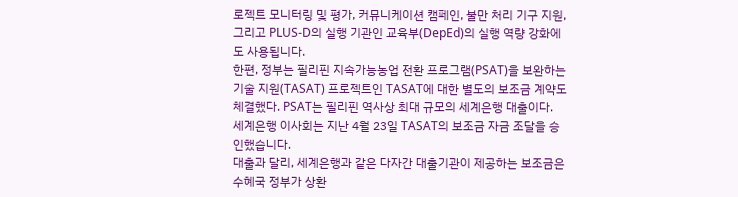로젝트 모니터링 및 평가, 커뮤니케이션 캠페인, 불만 처리 기구 지원, 그리고 PLUS-D의 실행 기관인 교육부(DepEd)의 실행 역량 강화에도 사용됩니다.
한편, 정부는 필리핀 지속가능농업 전환 프로그램(PSAT)을 보완하는 기술 지원(TASAT) 프로젝트인 TASAT에 대한 별도의 보조금 계약도 체결했다. PSAT는 필리핀 역사상 최대 규모의 세계은행 대출이다.
세계은행 이사회는 지난 4월 23일 TASAT의 보조금 자금 조달을 승인했습니다.
대출과 달리, 세계은행과 같은 다자간 대출기관이 제공하는 보조금은 수혜국 정부가 상환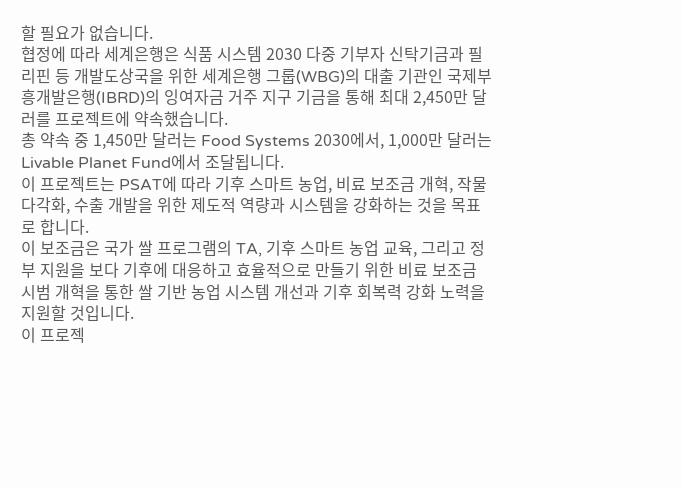할 필요가 없습니다.
협정에 따라 세계은행은 식품 시스템 2030 다중 기부자 신탁기금과 필리핀 등 개발도상국을 위한 세계은행 그룹(WBG)의 대출 기관인 국제부흥개발은행(IBRD)의 잉여자금 거주 지구 기금을 통해 최대 2,450만 달러를 프로젝트에 약속했습니다.
총 약속 중 1,450만 달러는 Food Systems 2030에서, 1,000만 달러는 Livable Planet Fund에서 조달됩니다.
이 프로젝트는 PSAT에 따라 기후 스마트 농업, 비료 보조금 개혁, 작물 다각화, 수출 개발을 위한 제도적 역량과 시스템을 강화하는 것을 목표로 합니다.
이 보조금은 국가 쌀 프로그램의 TA, 기후 스마트 농업 교육, 그리고 정부 지원을 보다 기후에 대응하고 효율적으로 만들기 위한 비료 보조금 시범 개혁을 통한 쌀 기반 농업 시스템 개선과 기후 회복력 강화 노력을 지원할 것입니다.
이 프로젝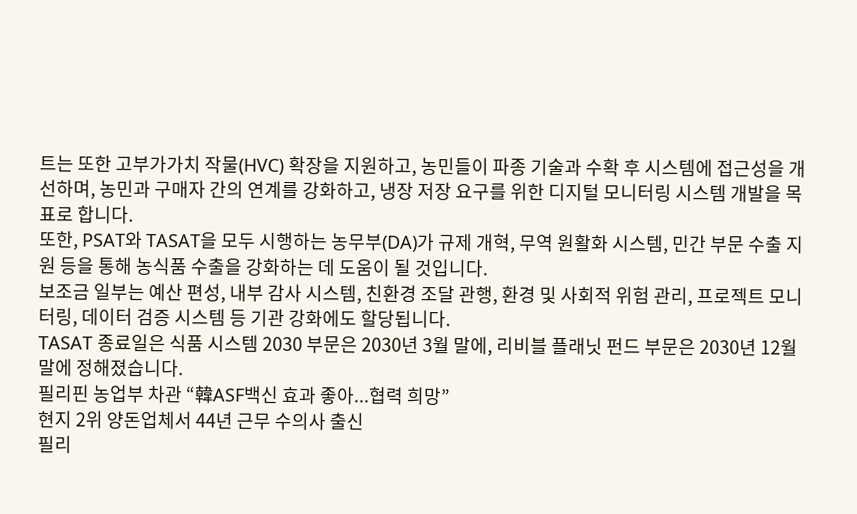트는 또한 고부가가치 작물(HVC) 확장을 지원하고, 농민들이 파종 기술과 수확 후 시스템에 접근성을 개선하며, 농민과 구매자 간의 연계를 강화하고, 냉장 저장 요구를 위한 디지털 모니터링 시스템 개발을 목표로 합니다.
또한, PSAT와 TASAT을 모두 시행하는 농무부(DA)가 규제 개혁, 무역 원활화 시스템, 민간 부문 수출 지원 등을 통해 농식품 수출을 강화하는 데 도움이 될 것입니다.
보조금 일부는 예산 편성, 내부 감사 시스템, 친환경 조달 관행, 환경 및 사회적 위험 관리, 프로젝트 모니터링, 데이터 검증 시스템 등 기관 강화에도 할당됩니다.
TASAT 종료일은 식품 시스템 2030 부문은 2030년 3월 말에, 리비블 플래닛 펀드 부문은 2030년 12월 말에 정해졌습니다.
필리핀 농업부 차관 “韓ASF백신 효과 좋아...협력 희망”
현지 2위 양돈업체서 44년 근무 수의사 출신
필리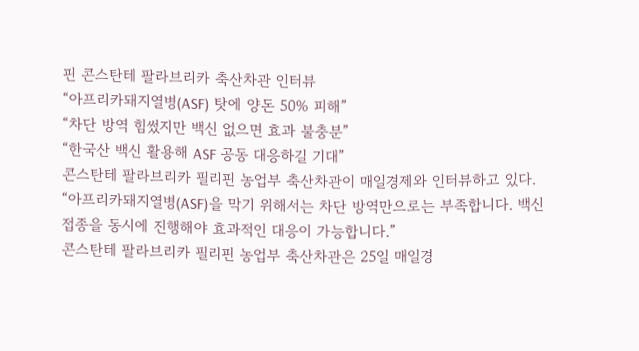핀 콘스탄테 팔라브리카 축산차관 인터뷰
“아프리카돼지열병(ASF) 탓에 양돈 50% 피해”
“차단 방역 힘썼지만 백신 없으면 효과 불충분”
“한국산 백신 활용해 ASF 공동 대응하길 기대”
콘스탄테 팔라브리카 필리핀 농업부 축산차관이 매일경제와 인터뷰하고 있다.
“아프리카돼지열병(ASF)을 막기 위해서는 차단 방역만으로는 부족합니다. 백신 접종을 동시에 진행해야 효과적인 대응이 가능합니다.”
콘스탄테 팔라브리카 필리핀 농업부 축산차관은 25일 매일경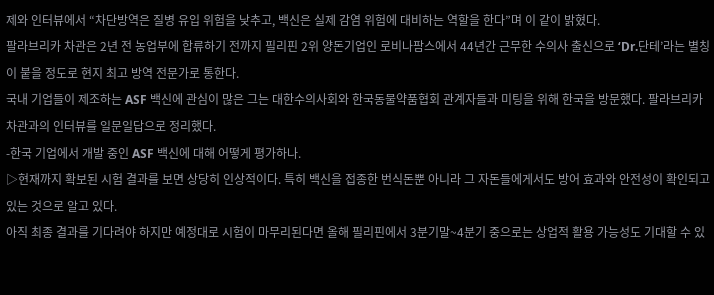제와 인터뷰에서 “차단방역은 질병 유입 위험을 낮추고, 백신은 실제 감염 위험에 대비하는 역할을 한다”며 이 같이 밝혔다.
팔라브리카 차관은 2년 전 농업부에 합류하기 전까지 필리핀 2위 양돈기업인 로비나팜스에서 44년간 근무한 수의사 출신으로 ‘Dr.단테’라는 별칭이 붙을 정도로 현지 최고 방역 전문가로 통한다.
국내 기업들이 제조하는 ASF 백신에 관심이 많은 그는 대한수의사회와 한국동물약품협회 관계자들과 미팅을 위해 한국을 방문했다. 팔라브리카 차관과의 인터뷰를 일문일답으로 정리했다.
-한국 기업에서 개발 중인 ASF 백신에 대해 어떻게 평가하나.
▷현재까지 확보된 시험 결과를 보면 상당히 인상적이다. 특히 백신을 접종한 번식돈뿐 아니라 그 자돈들에게서도 방어 효과와 안전성이 확인되고 있는 것으로 알고 있다.
아직 최종 결과를 기다려야 하지만 예정대로 시험이 마무리된다면 올해 필리핀에서 3분기말~4분기 중으로는 상업적 활용 가능성도 기대할 수 있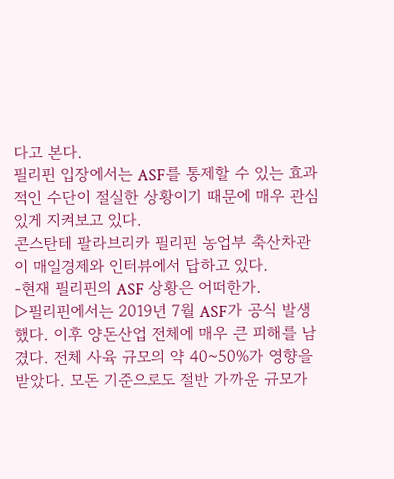다고 본다.
필리핀 입장에서는 ASF를 통제할 수 있는 효과적인 수단이 절실한 상황이기 때문에 매우 관심 있게 지켜보고 있다.
콘스탄테 팔라브리카 필리핀 농업부 축산차관이 매일경제와 인터뷰에서 답하고 있다.
-현재 필리핀의 ASF 상황은 어떠한가.
▷필리핀에서는 2019년 7월 ASF가 공식 발생했다. 이후 양돈산업 전체에 매우 큰 피해를 남겼다. 전체 사육 규모의 약 40~50%가 영향을 받았다. 모돈 기준으로도 절반 가까운 규모가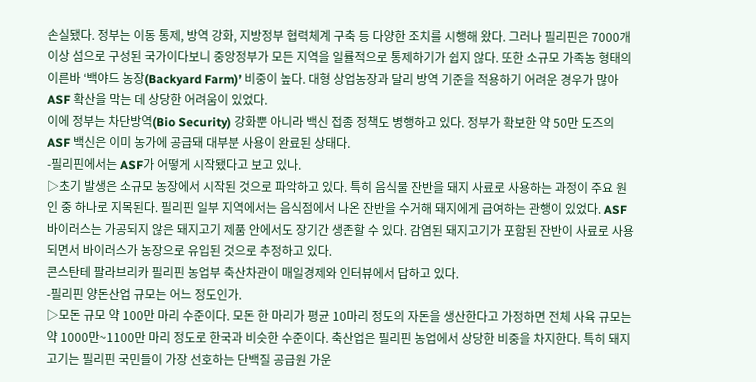손실됐다. 정부는 이동 통제, 방역 강화, 지방정부 협력체계 구축 등 다양한 조치를 시행해 왔다. 그러나 필리핀은 7000개 이상 섬으로 구성된 국가이다보니 중앙정부가 모든 지역을 일률적으로 통제하기가 쉽지 않다. 또한 소규모 가족농 형태의 이른바 ‘백야드 농장(Backyard Farm)’ 비중이 높다. 대형 상업농장과 달리 방역 기준을 적용하기 어려운 경우가 많아 ASF 확산을 막는 데 상당한 어려움이 있었다.
이에 정부는 차단방역(Bio Security) 강화뿐 아니라 백신 접종 정책도 병행하고 있다. 정부가 확보한 약 50만 도즈의 ASF 백신은 이미 농가에 공급돼 대부분 사용이 완료된 상태다.
-필리핀에서는 ASF가 어떻게 시작됐다고 보고 있나.
▷초기 발생은 소규모 농장에서 시작된 것으로 파악하고 있다. 특히 음식물 잔반을 돼지 사료로 사용하는 과정이 주요 원인 중 하나로 지목된다. 필리핀 일부 지역에서는 음식점에서 나온 잔반을 수거해 돼지에게 급여하는 관행이 있었다. ASF 바이러스는 가공되지 않은 돼지고기 제품 안에서도 장기간 생존할 수 있다. 감염된 돼지고기가 포함된 잔반이 사료로 사용되면서 바이러스가 농장으로 유입된 것으로 추정하고 있다.
콘스탄테 팔라브리카 필리핀 농업부 축산차관이 매일경제와 인터뷰에서 답하고 있다.
-필리핀 양돈산업 규모는 어느 정도인가.
▷모돈 규모 약 100만 마리 수준이다. 모돈 한 마리가 평균 10마리 정도의 자돈을 생산한다고 가정하면 전체 사육 규모는 약 1000만~1100만 마리 정도로 한국과 비슷한 수준이다. 축산업은 필리핀 농업에서 상당한 비중을 차지한다. 특히 돼지고기는 필리핀 국민들이 가장 선호하는 단백질 공급원 가운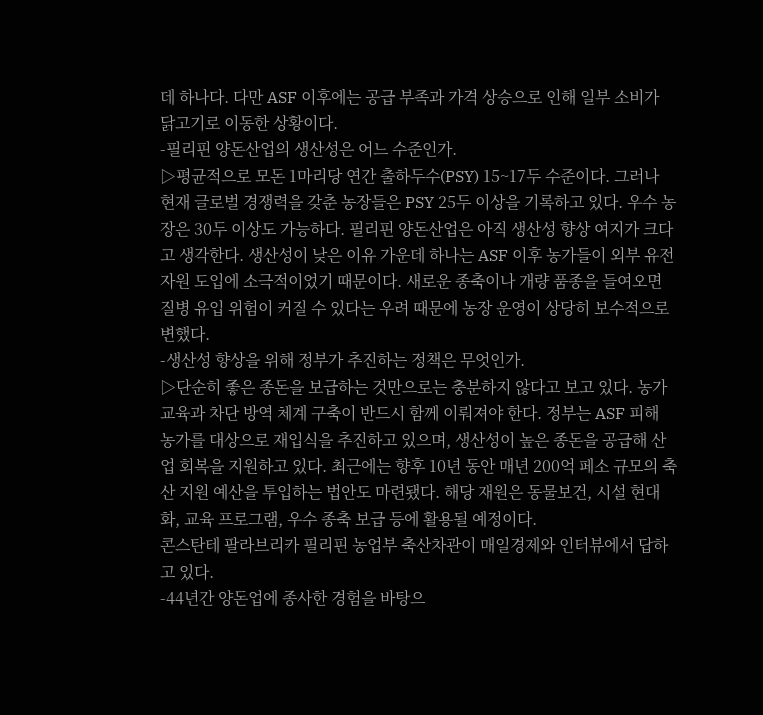데 하나다. 다만 ASF 이후에는 공급 부족과 가격 상승으로 인해 일부 소비가 닭고기로 이동한 상황이다.
-필리핀 양돈산업의 생산성은 어느 수준인가.
▷평균적으로 모돈 1마리당 연간 출하두수(PSY) 15~17두 수준이다. 그러나 현재 글로벌 경쟁력을 갖춘 농장들은 PSY 25두 이상을 기록하고 있다. 우수 농장은 30두 이상도 가능하다. 필리핀 양돈산업은 아직 생산성 향상 여지가 크다고 생각한다. 생산성이 낮은 이유 가운데 하나는 ASF 이후 농가들이 외부 유전자원 도입에 소극적이었기 때문이다. 새로운 종축이나 개량 품종을 들여오면 질병 유입 위험이 커질 수 있다는 우려 때문에 농장 운영이 상당히 보수적으로 변했다.
-생산성 향상을 위해 정부가 추진하는 정책은 무엇인가.
▷단순히 좋은 종돈을 보급하는 것만으로는 충분하지 않다고 보고 있다. 농가 교육과 차단 방역 체계 구축이 반드시 함께 이뤄져야 한다. 정부는 ASF 피해 농가를 대상으로 재입식을 추진하고 있으며, 생산성이 높은 종돈을 공급해 산업 회복을 지원하고 있다. 최근에는 향후 10년 동안 매년 200억 페소 규모의 축산 지원 예산을 투입하는 법안도 마련됐다. 해당 재원은 동물보건, 시설 현대화, 교육 프로그램, 우수 종축 보급 등에 활용될 예정이다.
콘스탄테 팔라브리카 필리핀 농업부 축산차관이 매일경제와 인터뷰에서 답하고 있다.
-44년간 양돈업에 종사한 경험을 바탕으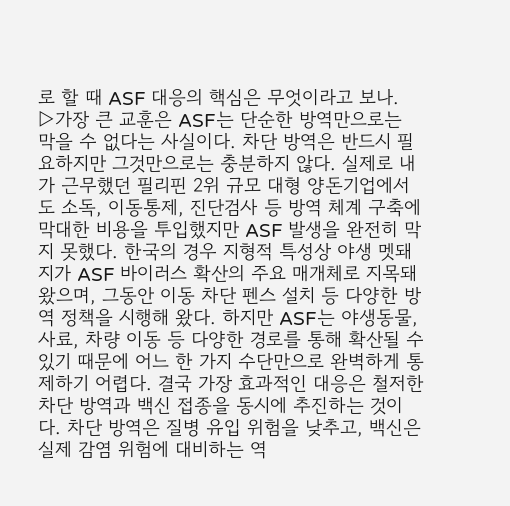로 할 때 ASF 대응의 핵심은 무엇이라고 보나.
▷가장 큰 교훈은 ASF는 단순한 방역만으로는 막을 수 없다는 사실이다. 차단 방역은 반드시 필요하지만 그것만으로는 충분하지 않다. 실제로 내가 근무했던 필리핀 2위 규모 대형 양돈기업에서도 소독, 이동통제, 진단검사 등 방역 체계 구축에 막대한 비용을 투입했지만 ASF 발생을 완전히 막지 못했다. 한국의 경우 지형적 특성상 야생 멧돼지가 ASF 바이러스 확산의 주요 매개체로 지목돼 왔으며, 그동안 이동 차단 펜스 설치 등 다양한 방역 정책을 시행해 왔다. 하지만 ASF는 야생동물, 사료, 차량 이동 등 다양한 경로를 통해 확산될 수 있기 때문에 어느 한 가지 수단만으로 완벽하게 통제하기 어렵다. 결국 가장 효과적인 대응은 철저한 차단 방역과 백신 접종을 동시에 추진하는 것이다. 차단 방역은 질병 유입 위험을 낮추고, 백신은 실제 감염 위험에 대비하는 역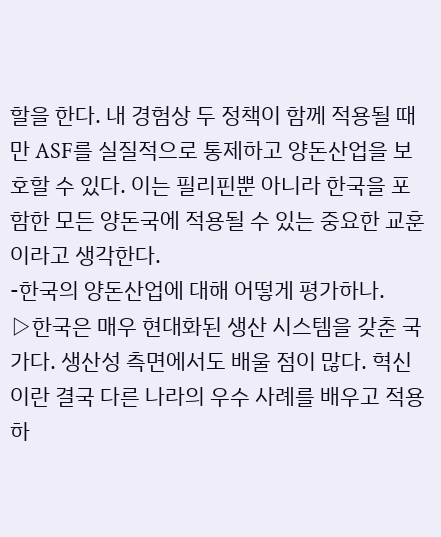할을 한다. 내 경험상 두 정책이 함께 적용될 때만 ASF를 실질적으로 통제하고 양돈산업을 보호할 수 있다. 이는 필리핀뿐 아니라 한국을 포함한 모든 양돈국에 적용될 수 있는 중요한 교훈이라고 생각한다.
-한국의 양돈산업에 대해 어떻게 평가하나.
▷한국은 매우 현대화된 생산 시스템을 갖춘 국가다. 생산성 측면에서도 배울 점이 많다. 혁신이란 결국 다른 나라의 우수 사례를 배우고 적용하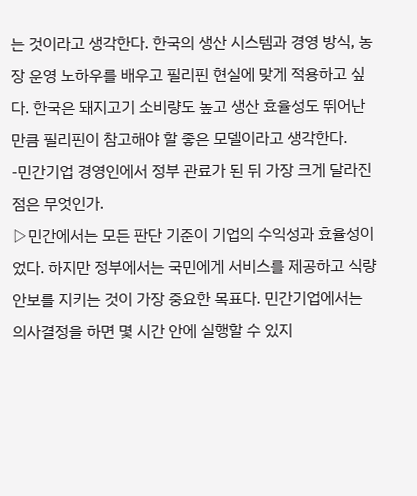는 것이라고 생각한다. 한국의 생산 시스템과 경영 방식, 농장 운영 노하우를 배우고 필리핀 현실에 맞게 적용하고 싶다. 한국은 돼지고기 소비량도 높고 생산 효율성도 뛰어난 만큼 필리핀이 참고해야 할 좋은 모델이라고 생각한다.
-민간기업 경영인에서 정부 관료가 된 뒤 가장 크게 달라진 점은 무엇인가.
▷민간에서는 모든 판단 기준이 기업의 수익성과 효율성이었다. 하지만 정부에서는 국민에게 서비스를 제공하고 식량안보를 지키는 것이 가장 중요한 목표다. 민간기업에서는 의사결정을 하면 몇 시간 안에 실행할 수 있지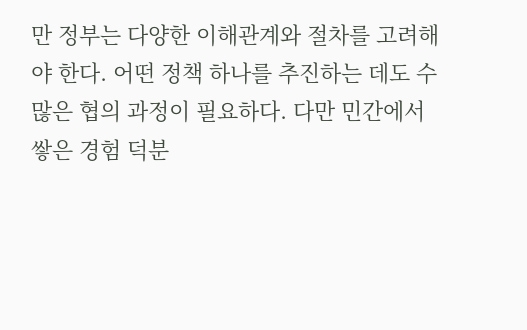만 정부는 다양한 이해관계와 절차를 고려해야 한다. 어떤 정책 하나를 추진하는 데도 수많은 협의 과정이 필요하다. 다만 민간에서 쌓은 경험 덕분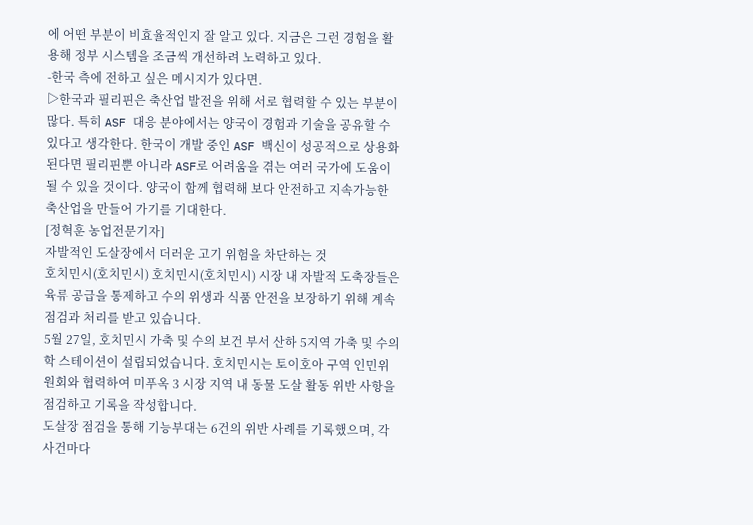에 어떤 부분이 비효율적인지 잘 알고 있다. 지금은 그런 경험을 활용해 정부 시스템을 조금씩 개선하려 노력하고 있다.
-한국 측에 전하고 싶은 메시지가 있다면.
▷한국과 필리핀은 축산업 발전을 위해 서로 협력할 수 있는 부분이 많다. 특히 ASF 대응 분야에서는 양국이 경험과 기술을 공유할 수 있다고 생각한다. 한국이 개발 중인 ASF 백신이 성공적으로 상용화된다면 필리핀뿐 아니라 ASF로 어려움을 겪는 여러 국가에 도움이 될 수 있을 것이다. 양국이 함께 협력해 보다 안전하고 지속가능한 축산업을 만들어 가기를 기대한다.
[정혁훈 농업전문기자]
자발적인 도살장에서 더러운 고기 위험을 차단하는 것
호치민시(호치민시) 호치민시(호치민시) 시장 내 자발적 도축장들은 육류 공급을 통제하고 수의 위생과 식품 안전을 보장하기 위해 계속 점검과 처리를 받고 있습니다.
5월 27일, 호치민시 가축 및 수의 보건 부서 산하 5지역 가축 및 수의학 스테이션이 설립되었습니다. 호치민시는 토이호아 구역 인민위원회와 협력하여 미푸옥 3 시장 지역 내 동물 도살 활동 위반 사항을 점검하고 기록을 작성합니다.
도살장 점검을 통해 기능부대는 6건의 위반 사례를 기록했으며, 각 사건마다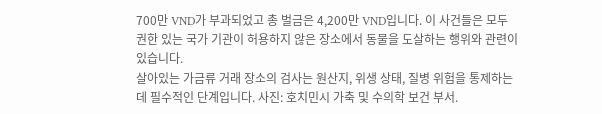700만 VND가 부과되었고 총 벌금은 4,200만 VND입니다. 이 사건들은 모두 권한 있는 국가 기관이 허용하지 않은 장소에서 동물을 도살하는 행위와 관련이 있습니다.
살아있는 가금류 거래 장소의 검사는 원산지, 위생 상태, 질병 위험을 통제하는 데 필수적인 단계입니다. 사진: 호치민시 가축 및 수의학 보건 부서.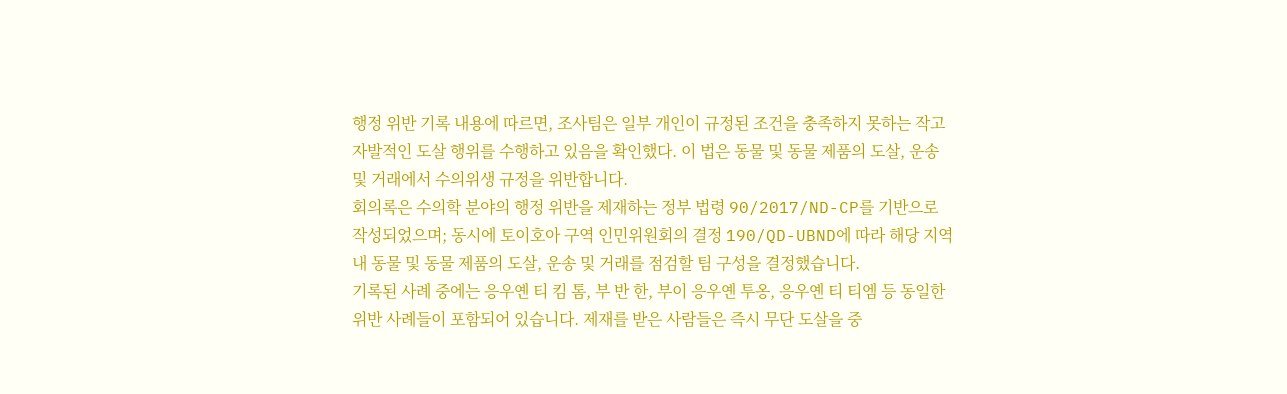행정 위반 기록 내용에 따르면, 조사팀은 일부 개인이 규정된 조건을 충족하지 못하는 작고 자발적인 도살 행위를 수행하고 있음을 확인했다. 이 법은 동물 및 동물 제품의 도살, 운송 및 거래에서 수의위생 규정을 위반합니다.
회의록은 수의학 분야의 행정 위반을 제재하는 정부 법령 90/2017/ND-CP를 기반으로 작성되었으며; 동시에 토이호아 구역 인민위원회의 결정 190/QD-UBND에 따라 해당 지역 내 동물 및 동물 제품의 도살, 운송 및 거래를 점검할 팀 구성을 결정했습니다.
기록된 사례 중에는 응우옌 티 킴 톰, 부 반 한, 부이 응우옌 투옹, 응우옌 티 티엠 등 동일한 위반 사례들이 포함되어 있습니다. 제재를 받은 사람들은 즉시 무단 도살을 중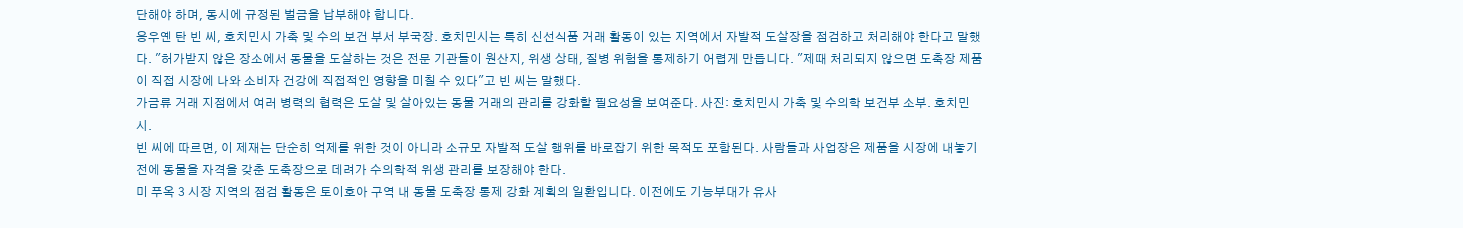단해야 하며, 동시에 규정된 벌금을 납부해야 합니다.
응우옌 탄 빈 씨, 호치민시 가축 및 수의 보건 부서 부국장. 호치민시는 특히 신선식품 거래 활동이 있는 지역에서 자발적 도살장을 점검하고 처리해야 한다고 말했다. "허가받지 않은 장소에서 동물을 도살하는 것은 전문 기관들이 원산지, 위생 상태, 질병 위험을 통제하기 어렵게 만듭니다. "제때 처리되지 않으면 도축장 제품이 직접 시장에 나와 소비자 건강에 직접적인 영향을 미칠 수 있다"고 빈 씨는 말했다.
가금류 거래 지점에서 여러 병력의 협력은 도살 및 살아있는 동물 거래의 관리를 강화할 필요성을 보여준다. 사진: 호치민시 가축 및 수의학 보건부 소부. 호치민시.
빈 씨에 따르면, 이 제재는 단순히 억제를 위한 것이 아니라 소규모 자발적 도살 행위를 바로잡기 위한 목적도 포함된다. 사람들과 사업장은 제품을 시장에 내놓기 전에 동물을 자격을 갖춘 도축장으로 데려가 수의학적 위생 관리를 보장해야 한다.
미 푸옥 3 시장 지역의 점검 활동은 토이호아 구역 내 동물 도축장 통제 강화 계획의 일환입니다. 이전에도 기능부대가 유사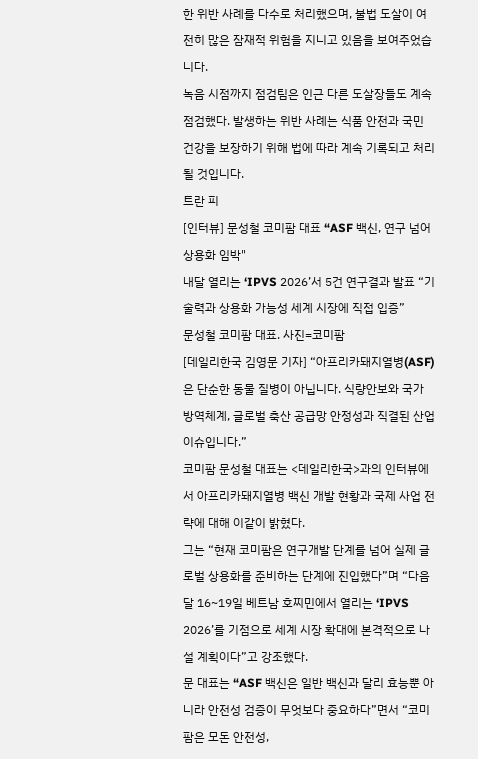한 위반 사례를 다수로 처리했으며, 불법 도살이 여전히 많은 잠재적 위험을 지니고 있음을 보여주었습니다.
녹음 시점까지 점검팀은 인근 다른 도살장들도 계속 점검했다. 발생하는 위반 사례는 식품 안전과 국민 건강을 보장하기 위해 법에 따라 계속 기록되고 처리될 것입니다.
트란 피
[인터뷰] 문성철 코미팜 대표 “ASF 백신, 연구 넘어 상용화 임박"
내달 열리는 ‘IPVS 2026’서 5건 연구결과 발표 “기술력과 상용화 가능성 세계 시장에 직접 입증”
문성철 코미팜 대표. 사진=코미팜
[데일리한국 김영문 기자] “아프리카돼지열병(ASF)은 단순한 동물 질병이 아닙니다. 식량안보와 국가 방역체계, 글로벌 축산 공급망 안정성과 직결된 산업 이슈입니다.”
코미팜 문성철 대표는 <데일리한국>과의 인터뷰에서 아프리카돼지열병 백신 개발 현황과 국제 사업 전략에 대해 이같이 밝혔다.
그는 “현재 코미팜은 연구개발 단계를 넘어 실제 글로벌 상용화를 준비하는 단계에 진입했다”며 “다음 달 16~19일 베트남 호찌민에서 열리는 ‘IPVS 2026’를 기점으로 세계 시장 확대에 본격적으로 나설 계획이다”고 강조했다.
문 대표는 “ASF 백신은 일반 백신과 달리 효능뿐 아니라 안전성 검증이 무엇보다 중요하다”면서 “코미팜은 모돈 안전성,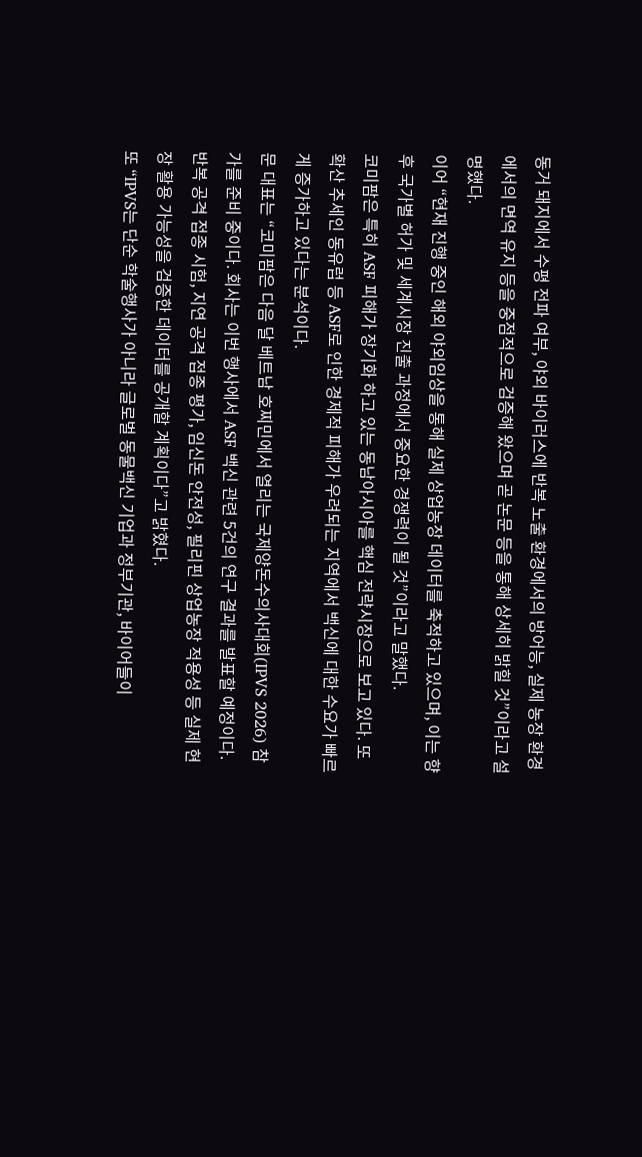동거 돼지에서 수평 전파 여부, 야외 바이러스에 반복 노출 환경에서의 방어능, 실제 농장 환경에서의 면역 유지 등을 중점적으로 검증해 왔으며 곧 논문 등을 통해 상세히 밝힐 것”이라고 설명했다.
이어 “현재 진행 중인 해외 야외임상을 통해 실제 상업농장 데이터를 축적하고 있으며, 이는 향후 국가별 허가 및 세계시장 진출 과정에서 중요한 경쟁력이 될 것”이라고 말했다.
코미팜은 특히 ASF 피해가 장기화 하고 있는 동남아시아를 핵심 전략시장으로 보고 있다. 또 확산 추세인 동유럽 등 ASF로 인한 경제적 피해가 우려되는 지역에서 백신에 대한 수요가 빠르게 증가하고 있다는 분석이다.
문 대표는 “코미팜은 다음 달 베트남 호찌민에서 열리는 국제양돈수의사대회(IPVS 2026) 참가를 준비 중이다. 회사는 이번 행사에서 ASF 백신 관련 5건의 연구 결과를 발표할 예정이다.
반복 공격 접종 시험, 지연 공격 접종 평가, 임신돈 안전성, 필리핀 상업농장 적용성 등 실제 현장 활용 가능성을 검증한 데이터를 공개할 계획이다”고 밝혔다.
또 “IPVS는 단순 학술행사가 아니라 글로벌 동물백신 기업과 정부기관, 바이어들이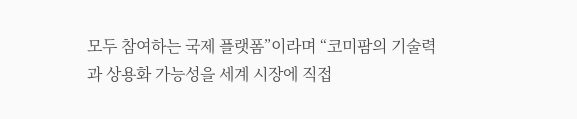모두 참여하는 국제 플랫폼”이라며 “코미팜의 기술력과 상용화 가능성을 세계 시장에 직접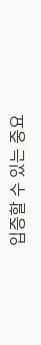입증할 수 있는 중요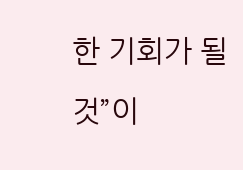한 기회가 될 것”이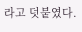라고 덧붙였다.